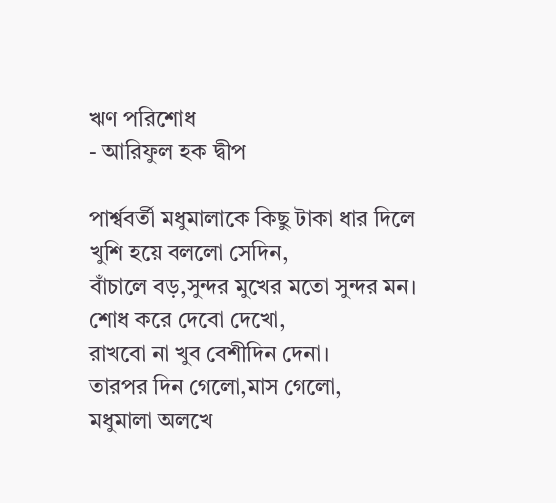ঋণ পরিশোধ
- আরিফুল হক দ্বীপ

পার্শ্ববর্তী মধুমালাকে কিছু টাকা ধার দিলে
খুশি হয়ে বললো সেদিন,
বাঁচালে বড়,সুন্দর মুখের মতো সুন্দর মন।
শোধ করে দেবো দেখো,
রাখবো না খুব বেশীদিন দেনা।
তারপর দিন গেলো,মাস গেলো,
মধুমালা অলখে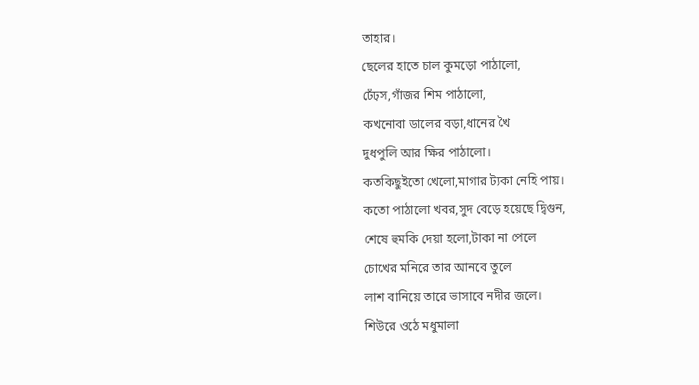তাহার।
ছেলের হাতে চাল কুমড়ো পাঠালো,
ঢেঁঢ়স,গাঁজর শিম পাঠালো,
কখনোবা ডালের বড়া,ধানের খৈ
দুধপুলি আর ক্ষির পাঠালো।
কতকিছুইতো খেলো,মাগার ট্যকা নেহি পায়।
কতো পাঠালো খবর,সুদ বেড়ে হয়েছে দ্বিগুন,
শেষে হুমকি দেয়া হলো,টাকা না পেলে
চোখের মনিরে তার আনবে তুলে
লাশ বানিয়ে তারে ভাসাবে নদীর জলে।
শিউরে ওঠে মধুমালা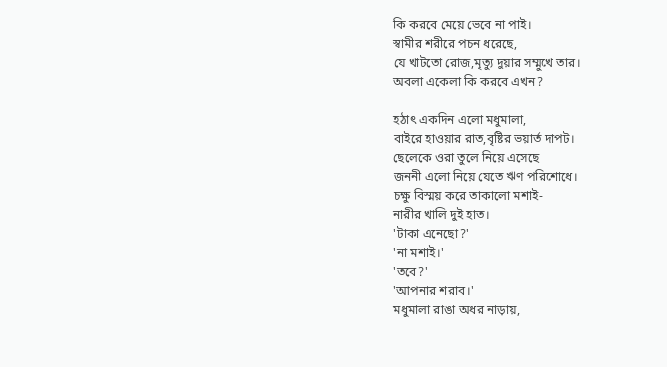কি করবে মেয়ে ভেবে না পাই।
স্বামীর শরীরে পচন ধরেছে,
যে খাটতো রোজ,মৃত্যু দুয়ার সম্মুখে তার।
অবলা একেলা কি করবে এখন?

হঠাৎ একদিন এলো মধুমালা,
বাইরে হাওয়ার রাত,বৃষ্টির ভয়ার্ত দাপট।
ছেলেকে ওরা তুলে নিয়ে এসেছে
জননী এলো নিয়ে যেতে ঋণ পরিশোধে।
চক্ষু বিস্ময় করে তাকালো মশাই-
নারীর খালি দুই হাত।
'টাকা এনেছো?'
'না মশাই।'
'তবে?'
'আপনার শরাব।'
মধুমালা রাঙা অধর নাড়ায়,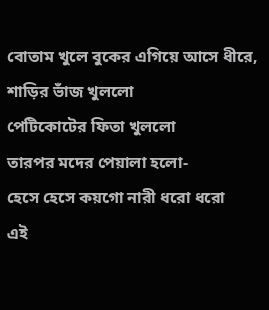বোতাম খুলে বুকের এগিয়ে আসে ধীরে,
শাড়ির ভাঁজ খুললো
পেটিকোটের ফিতা খুললো
তারপর মদের পেয়ালা হলো-
হেসে হেসে কয়গো নারী ধরো ধরো
এই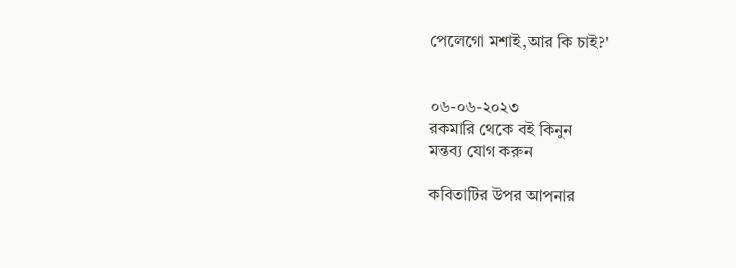পেলেগো মশাই,আর কি চাই?'


০৬-০৬-২০২৩
রকমারি থেকে বই কিনুন
মন্তব্য যোগ করুন

কবিতাটির উপর আপনার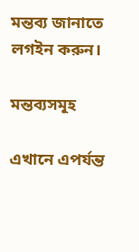মন্তব্য জানাতে লগইন করুন।

মন্তব্যসমূহ

এখানে এপর্যন্ত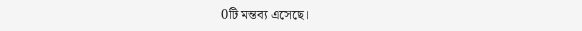0টি মন্তব্য এসেছে।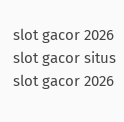slot gacor 2026 slot gacor situs slot gacor 2026